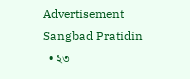Advertisement
Sangbad Pratidin
  • ২৩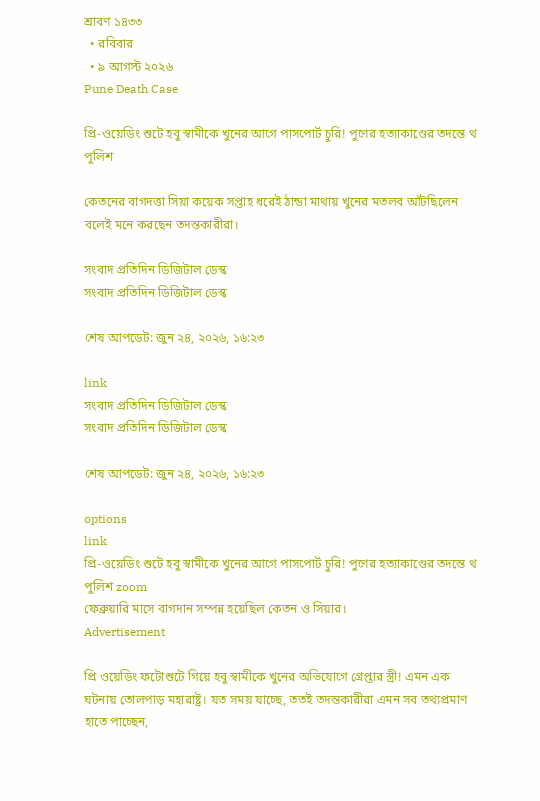শ্রাবণ ১৪৩৩
  • রবিবার
  • ৯ আগস্ট ২০২৬
Pune Death Case

প্রি-ওয়েডিং শুটে হবু স্বামীকে খুনের আগে পাসপোর্ট চুরি! পুণের হত্যাকাণ্ডের তদন্তে থ পুলিশ

কেতনের বাগদত্তা সিয়া কয়েক সপ্তাহ ধরেই ঠান্ডা মাথায় খুনের মতলব আঁটছিলেন বলেই মনে করছেন তদন্তকারীরা।

সংবাদ প্রতিদিন ডিজিটাল ডেস্ক
সংবাদ প্রতিদিন ডিজিটাল ডেস্ক

শেষ আপডেট: জুন ২৪, ২০২৬, ১৬:২৩

link
সংবাদ প্রতিদিন ডিজিটাল ডেস্ক
সংবাদ প্রতিদিন ডিজিটাল ডেস্ক

শেষ আপডেট: জুন ২৪, ২০২৬, ১৬:২৩

options
link
প্রি-ওয়েডিং শুটে হবু স্বামীকে খুনের আগে পাসপোর্ট চুরি! পুণের হত্যাকাণ্ডের তদন্তে থ পুলিশ zoom
ফেব্রুয়ারি মাসে বাগদান সম্পন্ন হয়েছিল কেতন ও সিয়ার।
Advertisement

প্রি ওয়েডিং ফটোশুটে গিয়ে হবু স্বামীকে খুনের অভিযোগে গ্রেপ্তার স্ত্রী! এমন এক ঘটনায় তোলপাড় মহারাষ্ট্র। যত সময় যাচ্ছে, ততই তদন্তকারীরা এমন সব তথ্যপ্রমাণ হাতে পাচ্ছেন,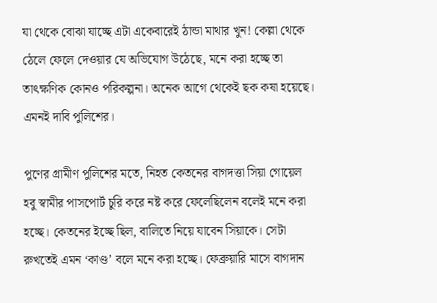যা থেকে বোঝা যাচ্ছে এটা একেবারেই ঠান্ডা মাথার খুন! কেল্লা থেকে ঠেলে ফেলে দেওয়ার যে অভিযোগ উঠেছে, মনে করা হচ্ছে তা তাৎক্ষণিক কোনও পরিকল্পনা। অনেক আগে থেকেই ছক কষা হয়েছে। এমনই দাবি পুলিশের।

পুণের গ্রামীণ পুলিশের মতে, নিহত কেতনের বাগদত্তা সিয়া গোয়েল হবু স্বামীর পাসপোর্ট চুরি করে নষ্ট করে ফেলেছিলেন বলেই মনে করা হচ্ছে। কেতনের ইচ্ছে ছিল, বালিতে নিয়ে যাবেন সিয়াকে। সেটা রুখতেই এমন ‘কাণ্ড’ বলে মনে করা হচ্ছে। ফেব্রুয়ারি মাসে বাগদান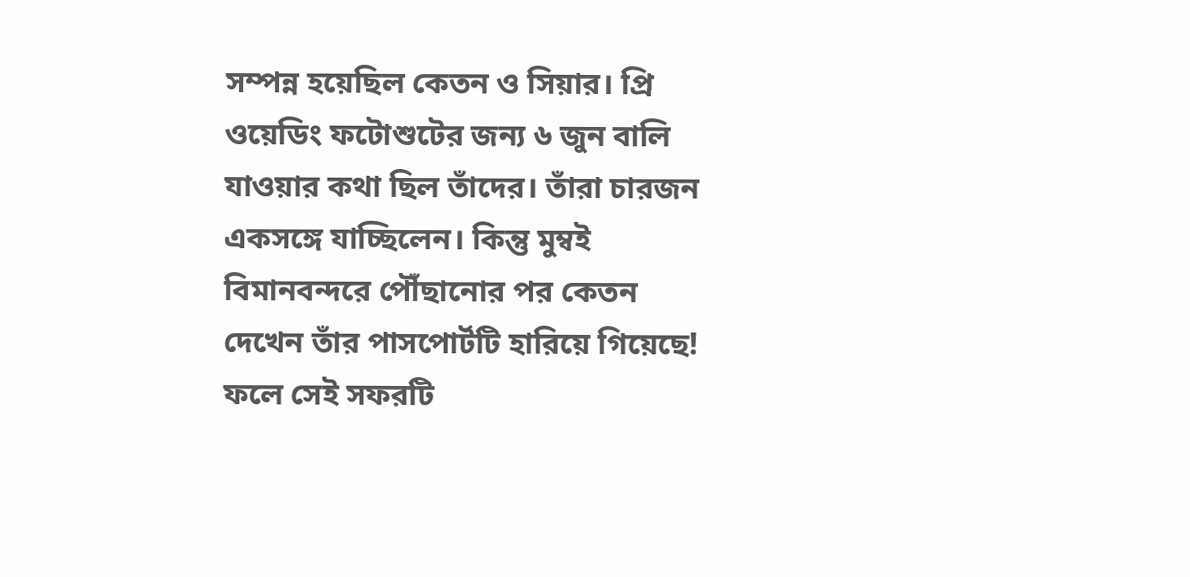সম্পন্ন হয়েছিল কেতন ও সিয়ার। প্রি ওয়েডিং ফটোশুটের জন্য ৬ জুন বালি যাওয়ার কথা ছিল তাঁদের। তাঁরা চারজন একসঙ্গে যাচ্ছিলেন। কিন্তু মুম্বই বিমানবন্দরে পৌঁছানোর পর কেতন দেখেন তাঁর পাসপোর্টটি হারিয়ে গিয়েছে! ফলে সেই সফরটি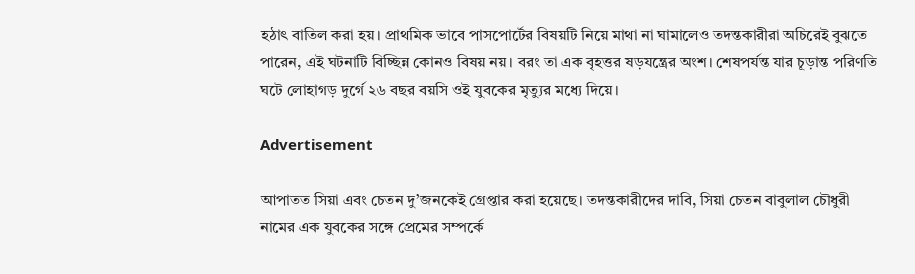হঠাৎ বাতিল করা হয়। প্রাথমিক ভাবে পাসপোর্টের বিষয়টি নিয়ে মাথা না ঘামালেও তদন্তকারীরা অচিরেই বুঝতে পারেন, এই ঘটনাটি বিচ্ছিন্ন কোনও বিষয় নয়। বরং তা এক বৃহত্তর ষড়যন্ত্রের অংশ। শেষপর্যন্ত যার চূড়ান্ত পরিণতি ঘটে লোহাগড় দুর্গে ২৬ বছর বয়সি ওই যুবকের মৃত্যুর মধ্যে দিয়ে।

Advertisement

আপাতত সিয়া এবং চেতন দু’জনকেই গ্রেপ্তার করা হয়েছে। তদন্তকারীদের দাবি, সিয়া চেতন বাবুলাল চৌধুরী নামের এক যুবকের সঙ্গে প্রেমের সম্পর্কে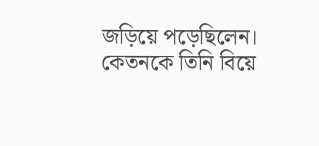জড়িয়ে পড়েছিলেন। কেতনকে তিনি বিয়ে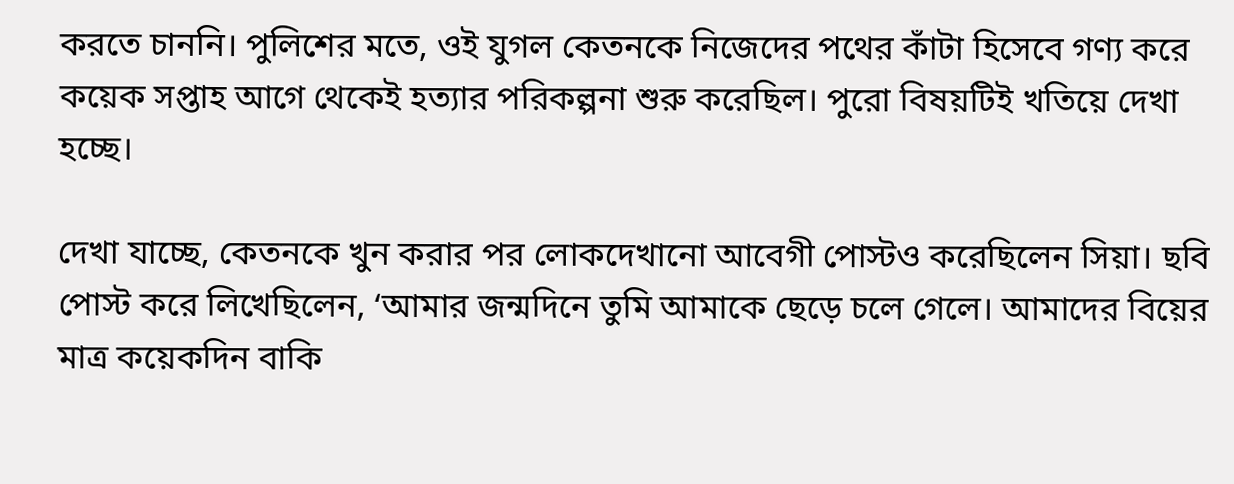করতে চাননি। পুলিশের মতে, ওই যুগল কেতনকে নিজেদের পথের কাঁটা হিসেবে গণ্য করে কয়েক সপ্তাহ আগে থেকেই হত্যার পরিকল্পনা শুরু করেছিল। পুরো বিষয়টিই খতিয়ে দেখা হচ্ছে।

দেখা যাচ্ছে, কেতনকে খুন করার পর লোকদেখানো আবেগী পোস্টও করেছিলেন সিয়া। ছবি পোস্ট করে লিখেছিলেন, ‘আমার জন্মদিনে তুমি আমাকে ছেড়ে চলে গেলে। আমাদের বিয়ের মাত্র কয়েকদিন বাকি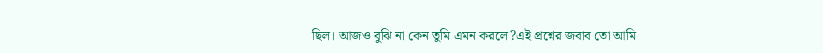ছিল। আজও বুঝি না কেন তুমি এমন করলে?এই প্রশ্নের জবাব তো আমি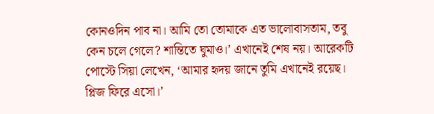কোনওদিন পাব না। আমি তো তোমাকে এত ভালোবাসতাম, তবু কেন চলে গেলে? শান্তিতে ঘুমাও।’ এখানেই শেষ নয়। আরেকটি পোস্টে সিয়া লেখেন, ‘আমার হৃদয় জানে তুমি এখানেই রয়েছ। প্লিজ ফিরে এসো।’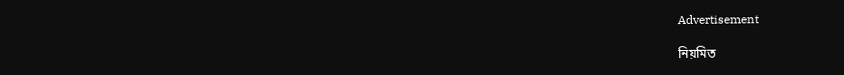Advertisement

নিয়মিত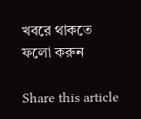খবরে থাকতে ফলো করুন

Share this article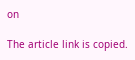on

The article link is copied.